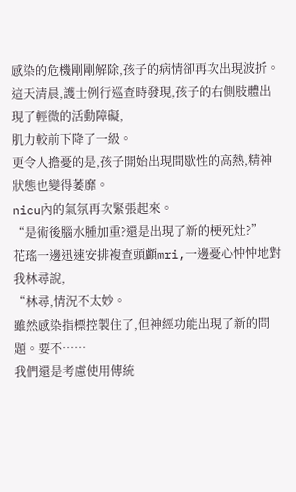感染的危機剛剛解除,孩子的病情卻再次出現波折。
這天清晨,護士例行巡查時發現,孩子的右側肢體出現了輕微的活動障礙,
肌力較前下降了一級。
更令人擔憂的是,孩子開始出現間歇性的高熱,精神狀態也變得萎靡。
nicu內的氣氛再次緊張起來。
“是術後腦水腫加重?還是出現了新的梗死灶?”
花瑤一邊迅速安排複查頭顱mri,一邊憂心忡忡地對我林尋說,
“林尋,情況不太妙。
雖然感染指標控製住了,但神經功能出現了新的問題。要不……
我們還是考慮使用傳統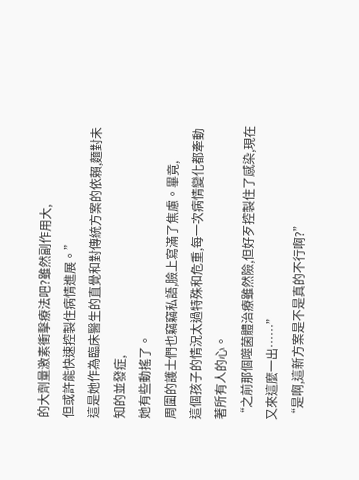的大劑量激素衝擊療法吧?雖然副作用大,
但或許能快速控製住病情進展。”
這是她作為臨床醫生的直覺和對傳統方案的依賴,麵對未知的並發症,
她有些動搖了。
周圍的護士們也竊竊私語,臉上寫滿了焦慮。畢竟,
這個孩子的情況太過特殊和危重,每一次病情變化都牽動著所有人的心。
“之前那個噬菌體治療雖然險,但好歹控製住了感染,現在又來這麼一出……”
“是啊,這新方案是不是真的不行啊?”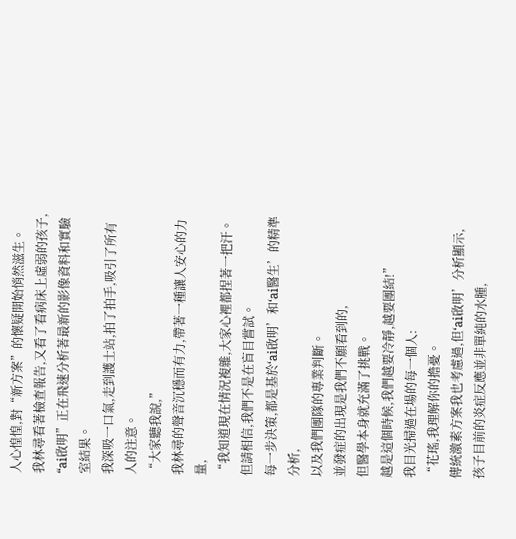人心惶惶,對“新方案”的懷疑開始悄然滋生。
我林尋看著檢查報告,又看了看病床上虛弱的孩子,
“ai啟明”正在飛速分析著最新的影像資料和實驗室結果。
我深吸一口氣,走到護士站,拍了拍手,吸引了所有人的注意。
“大家聽我說,”
我林尋的聲音沉穩而有力,帶著一種讓人安心的力量,
“我知道現在情況複雜,大家心裡都捏著一把汗。
但請相信,我們不是在盲目嘗試。
每一步決策,都是基於‘ai啟明’和‘ai醫生’的精準分析,
以及我們團隊的專業判斷。
並發症的出現是我們不願看到的,
但醫學本身就充滿了挑戰。
越是這個時候,我們越要冷靜,越要團結!”
我目光掃過在場的每一個人:
“花瑤,我理解你的擔憂。
傳統激素方案我也考慮過,但‘ai啟明’分析顯示,孩子目前的炎症反應並非單純的水腫,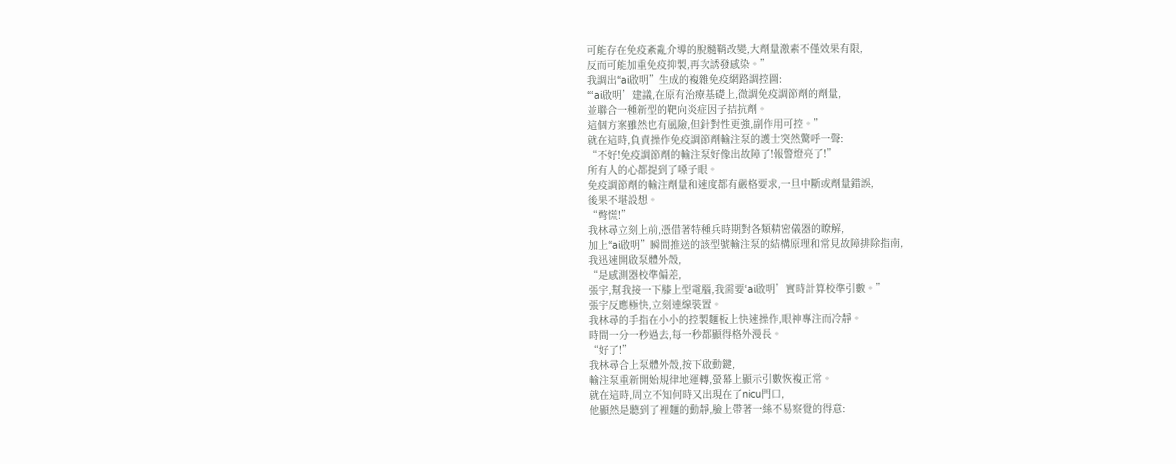可能存在免疫紊亂介導的脫髓鞘改變,大劑量激素不僅效果有限,
反而可能加重免疫抑製,再次誘發感染。”
我調出“ai啟明”生成的複雜免疫網路調控圖:
“‘ai啟明’建議,在原有治療基礎上,微調免疫調節劑的劑量,
並聯合一種新型的靶向炎症因子拮抗劑。
這個方案雖然也有風險,但針對性更強,副作用可控。”
就在這時,負責操作免疫調節劑輸注泵的護士突然驚呼一聲:
“不好!免疫調節劑的輸注泵好像出故障了!報警燈亮了!”
所有人的心都提到了嗓子眼。
免疫調節劑的輸注劑量和速度都有嚴格要求,一旦中斷或劑量錯誤,
後果不堪設想。
“彆慌!”
我林尋立刻上前,憑借著特種兵時期對各類精密儀器的瞭解,
加上“ai啟明”瞬間推送的該型號輸注泵的結構原理和常見故障排除指南,
我迅速開啟泵體外殼,
“是感測器校準偏差,
張宇,幫我接一下膝上型電腦,我需要‘ai啟明’實時計算校準引數。”
張宇反應極快,立刻連線裝置。
我林尋的手指在小小的控製麵板上快速操作,眼神專注而冷靜。
時間一分一秒過去,每一秒都顯得格外漫長。
“好了!”
我林尋合上泵體外殼,按下啟動鍵,
輸注泵重新開始規律地運轉,螢幕上顯示引數恢複正常。
就在這時,周立不知何時又出現在了nicu門口,
他顯然是聽到了裡麵的動靜,臉上帶著一絲不易察覺的得意: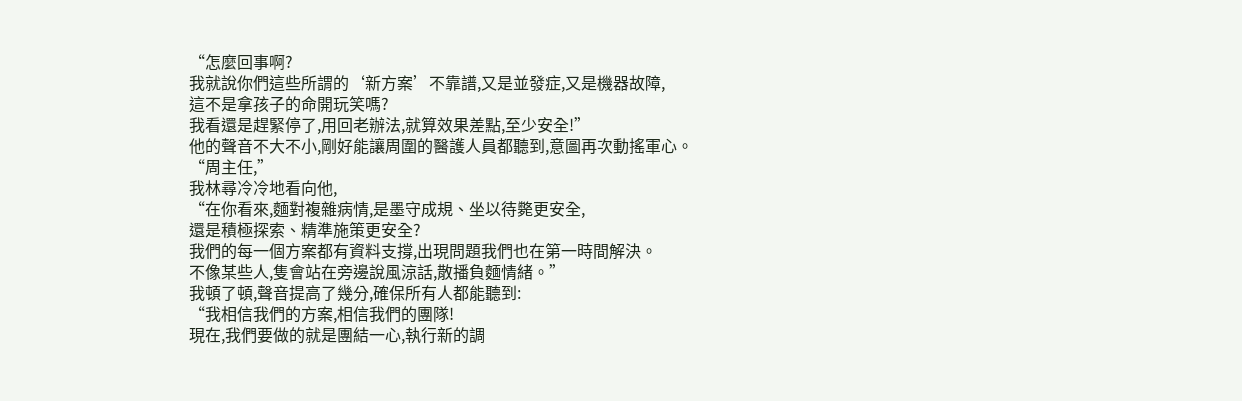“怎麼回事啊?
我就說你們這些所謂的‘新方案’不靠譜,又是並發症,又是機器故障,
這不是拿孩子的命開玩笑嗎?
我看還是趕緊停了,用回老辦法,就算效果差點,至少安全!”
他的聲音不大不小,剛好能讓周圍的醫護人員都聽到,意圖再次動搖軍心。
“周主任,”
我林尋冷冷地看向他,
“在你看來,麵對複雜病情,是墨守成規、坐以待斃更安全,
還是積極探索、精準施策更安全?
我們的每一個方案都有資料支撐,出現問題我們也在第一時間解決。
不像某些人,隻會站在旁邊說風涼話,散播負麵情緒。”
我頓了頓,聲音提高了幾分,確保所有人都能聽到:
“我相信我們的方案,相信我們的團隊!
現在,我們要做的就是團結一心,執行新的調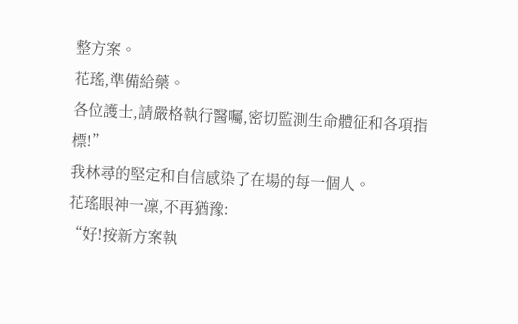整方案。
花瑤,準備給藥。
各位護士,請嚴格執行醫囑,密切監測生命體征和各項指標!”
我林尋的堅定和自信感染了在場的每一個人。
花瑤眼神一凜,不再猶豫:
“好!按新方案執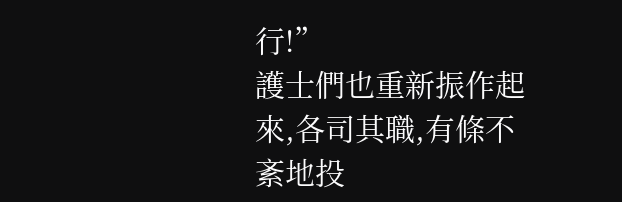行!”
護士們也重新振作起來,各司其職,有條不紊地投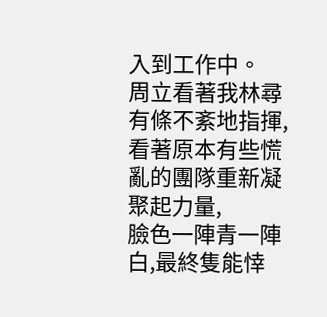入到工作中。
周立看著我林尋有條不紊地指揮,看著原本有些慌亂的團隊重新凝聚起力量,
臉色一陣青一陣白,最終隻能悻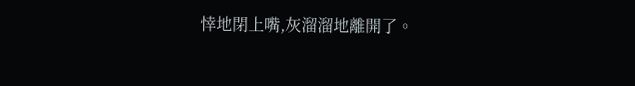悻地閉上嘴,灰溜溜地離開了。